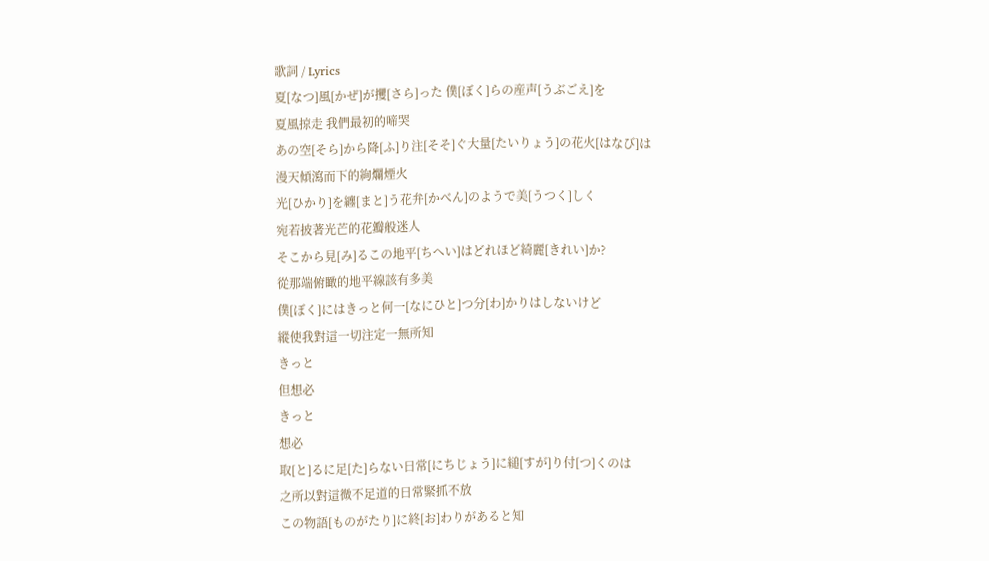歌詞 / Lyrics
夏[なつ]風[かぜ]が攫[さら]った 僕[ぼく]らの産声[うぶごえ]を
夏風掠走 我們最初的啼哭
あの空[そら]から降[ふ]り注[そそ]ぐ大量[たいりょう]の花火[はなび]は
漫天傾瀉而下的絢爛煙火
光[ひかり]を纏[まと]う花弁[かべん]のようで美[うつく]しく
宛若披著光芒的花瓣般迷人
そこから見[み]るこの地平[ちへい]はどれほど綺麗[きれい]か?
從那端俯瞰的地平線該有多美
僕[ぼく]にはきっと何一[なにひと]つ分[わ]かりはしないけど
縱使我對這一切注定一無所知
きっと
但想必
きっと
想必
取[と]るに足[た]らない日常[にちじょう]に縋[すが]り付[つ]くのは
之所以對這微不足道的日常緊抓不放
この物語[ものがたり]に終[お]わりがあると知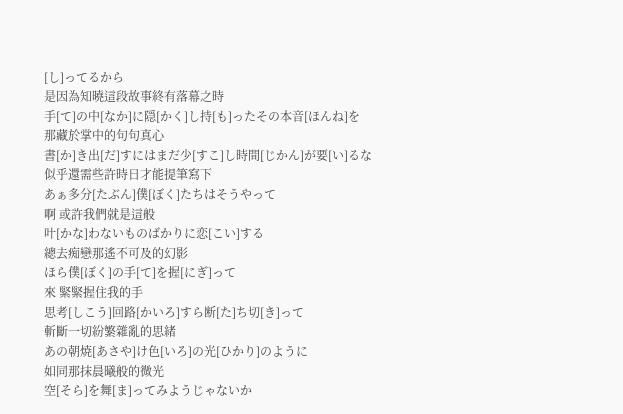[し]ってるから
是因為知曉這段故事終有落幕之時
手[て]の中[なか]に隠[かく]し持[も]ったその本音[ほんね]を
那藏於掌中的句句真心
書[か]き出[だ]すにはまだ少[すこ]し時間[じかん]が要[い]るな
似乎還需些許時日才能提筆寫下
あぁ多分[たぶん]僕[ぼく]たちはそうやって
啊 或許我們就是這般
叶[かな]わないものばかりに恋[こい]する
總去痴戀那遙不可及的幻影
ほら僕[ぼく]の手[て]を握[にぎ]って
來 緊緊握住我的手
思考[しこう]回路[かいろ]すら断[た]ち切[き]って
斬斷一切紛繁雜亂的思緒
あの朝焼[あさや]け色[いろ]の光[ひかり]のように
如同那抹晨曦般的微光
空[そら]を舞[ま]ってみようじゃないか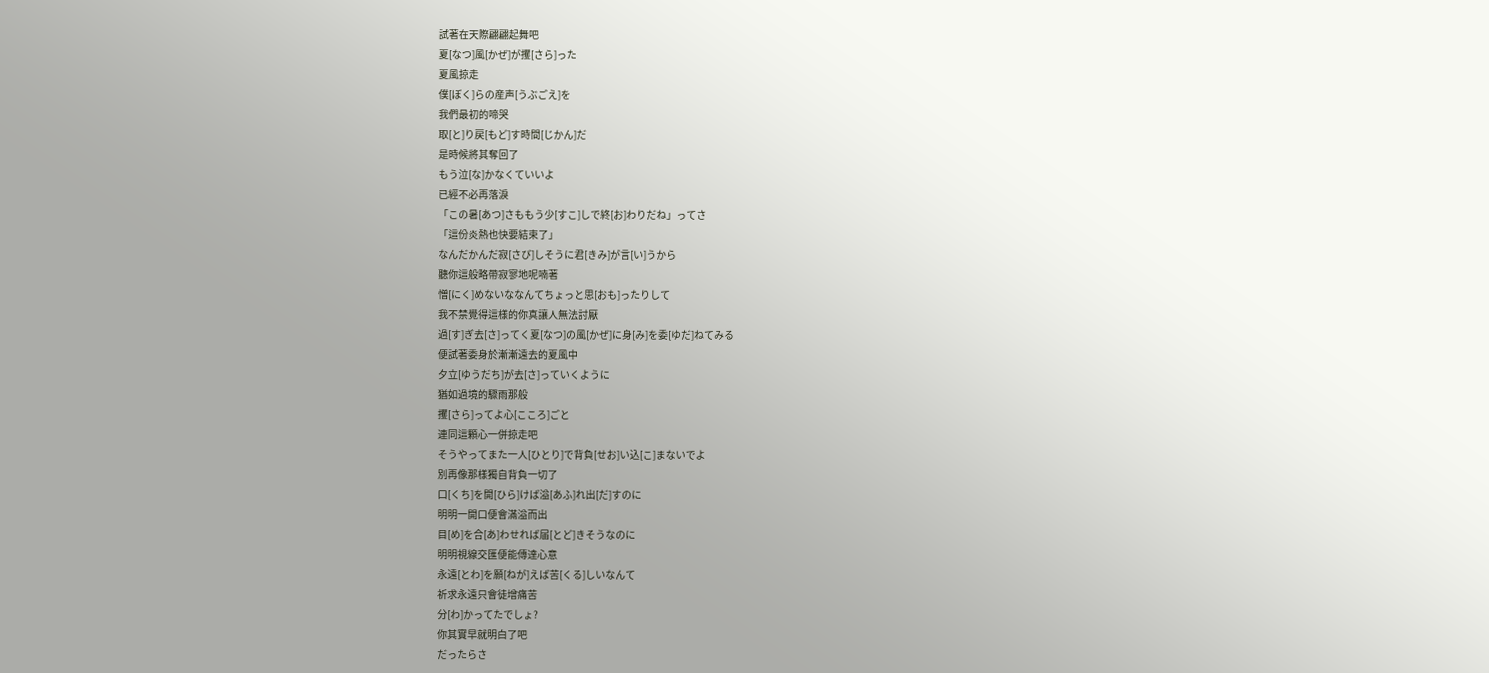試著在天際翩翩起舞吧
夏[なつ]風[かぜ]が攫[さら]った
夏風掠走
僕[ぼく]らの産声[うぶごえ]を
我們最初的啼哭
取[と]り戻[もど]す時間[じかん]だ
是時候將其奪回了
もう泣[な]かなくていいよ
已經不必再落淚
「この暑[あつ]さももう少[すこ]しで終[お]わりだね」ってさ
「這份炎熱也快要結束了」
なんだかんだ寂[さび]しそうに君[きみ]が言[い]うから
聽你這般略帶寂寥地呢喃著
憎[にく]めないななんてちょっと思[おも]ったりして
我不禁覺得這樣的你真讓人無法討厭
過[す]ぎ去[さ]ってく夏[なつ]の風[かぜ]に身[み]を委[ゆだ]ねてみる
便試著委身於漸漸遠去的夏風中
夕立[ゆうだち]が去[さ]っていくように
猶如過境的驟雨那般
攫[さら]ってよ心[こころ]ごと
連同這顆心一併掠走吧
そうやってまた一人[ひとり]で背負[せお]い込[こ]まないでよ
別再像那樣獨自背負一切了
口[くち]を開[ひら]けば溢[あふ]れ出[だ]すのに
明明一開口便會滿溢而出
目[め]を合[あ]わせれば届[とど]きそうなのに
明明視線交匯便能傳達心意
永遠[とわ]を願[ねが]えば苦[くる]しいなんて
祈求永遠只會徒增痛苦
分[わ]かってたでしょ?
你其實早就明白了吧
だったらさ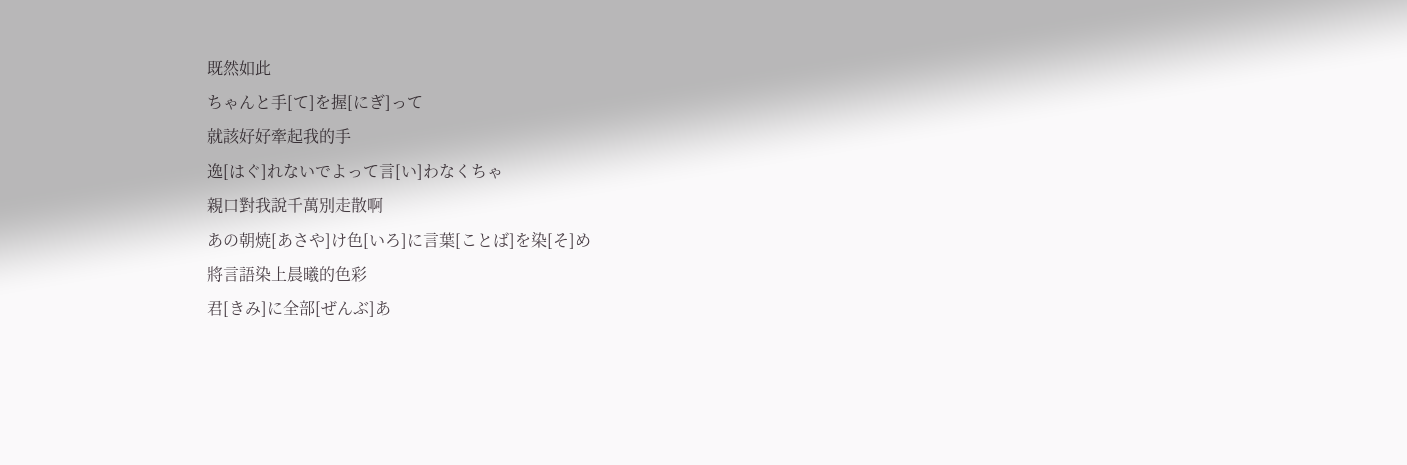既然如此
ちゃんと手[て]を握[にぎ]って
就該好好牽起我的手
逸[はぐ]れないでよって言[い]わなくちゃ
親口對我說千萬別走散啊
あの朝焼[あさや]け色[いろ]に言葉[ことば]を染[そ]め
將言語染上晨曦的色彩
君[きみ]に全部[ぜんぶ]あ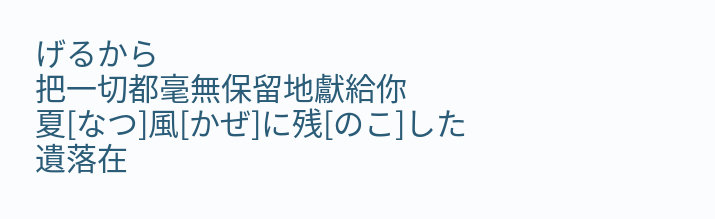げるから
把一切都毫無保留地獻給你
夏[なつ]風[かぜ]に残[のこ]した
遺落在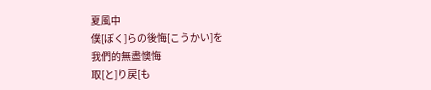夏風中
僕[ぼく]らの後悔[こうかい]を
我們的無盡懊悔
取[と]り戻[も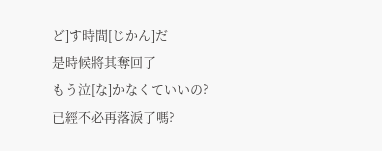ど]す時間[じかん]だ
是時候將其奪回了
もう泣[な]かなくていいの?
已經不必再落淚了嗎?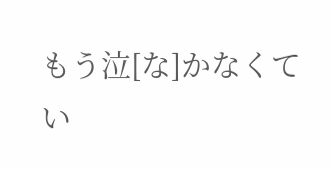もう泣[な]かなくてい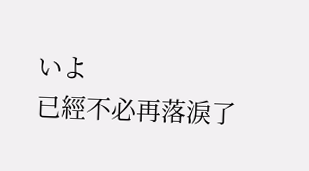いよ
已經不必再落淚了